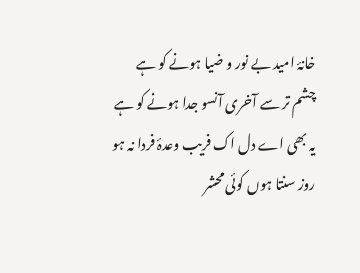خانۂ امید بے نور و ضیا ہونے کو ہے
چشم تر سے آخری آنسو جدا ہونے کو ہے
یہ بھی اے دل اک فریب وعدۂ فردا نہ ہو
روز سنتا ہوں کوئی محشر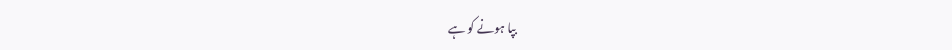بپا ہونے کو ہے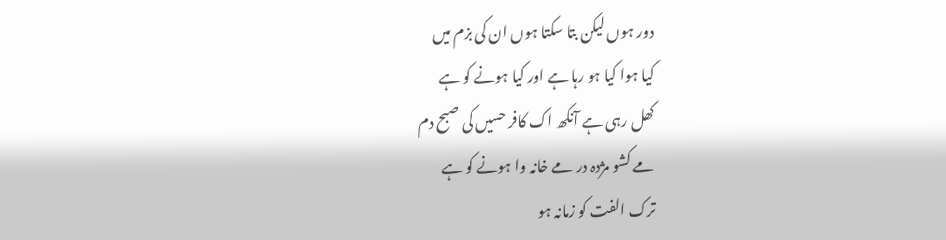دور ہوں لیکن بتا سکتا ہوں ان کی بزم میں
کیا ہوا کیا ہو رہا ہے اور کیا ہونے کو ہے
کھل رہی ہے آنکھ اک کافر حسیں کی صبح دم
مے کشو مژدہ در مے خانہ وا ہونے کو ہے
ترک الفت کو زمانہ ہو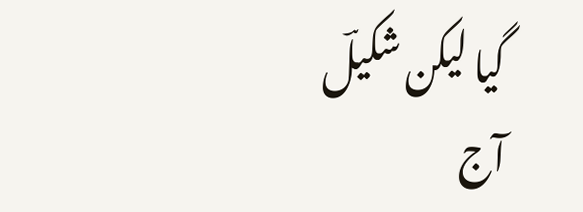گیا لیکن شکیلؔ
آج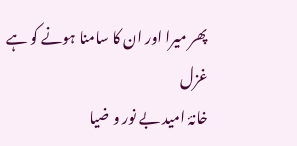پھر میرا اور ان کا سامنا ہونے کو ہے
غزل
خانۂ امید بے نور و ضیا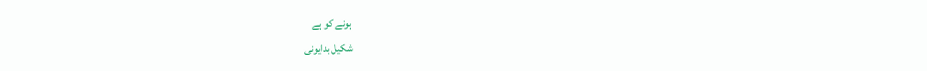ہونے کو ہے
شکیل بدایونی